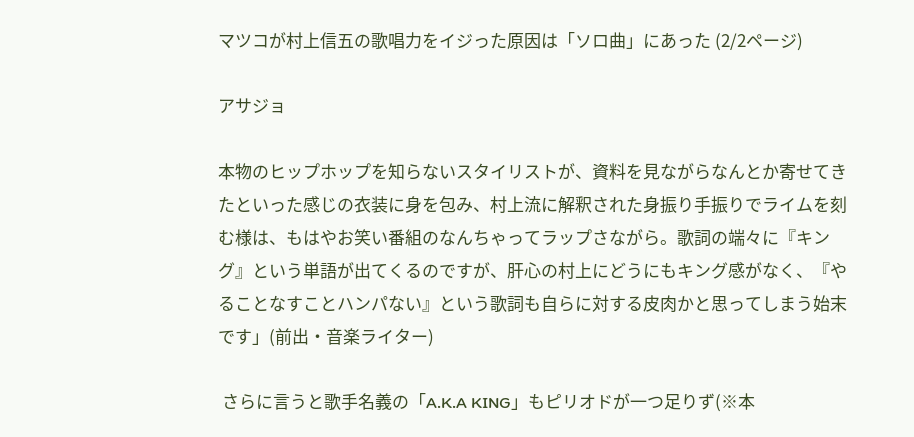マツコが村上信五の歌唱力をイジった原因は「ソロ曲」にあった (2/2ページ)

アサジョ

本物のヒップホップを知らないスタイリストが、資料を見ながらなんとか寄せてきたといった感じの衣装に身を包み、村上流に解釈された身振り手振りでライムを刻む様は、もはやお笑い番組のなんちゃってラップさながら。歌詞の端々に『キング』という単語が出てくるのですが、肝心の村上にどうにもキング感がなく、『やることなすことハンパない』という歌詞も自らに対する皮肉かと思ってしまう始末です」(前出・音楽ライター)

 さらに言うと歌手名義の「A.K.A KING」もピリオドが一つ足りず(※本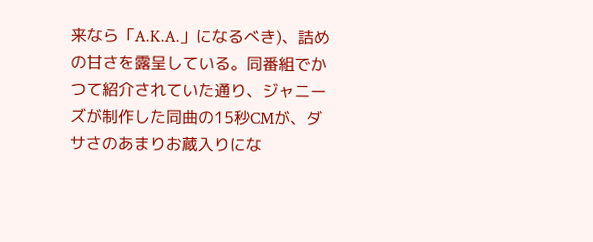来なら「A.K.A.」になるべき)、詰めの甘さを露呈している。同番組でかつて紹介されていた通り、ジャニーズが制作した同曲の15秒CMが、ダサさのあまりお蔵入りにな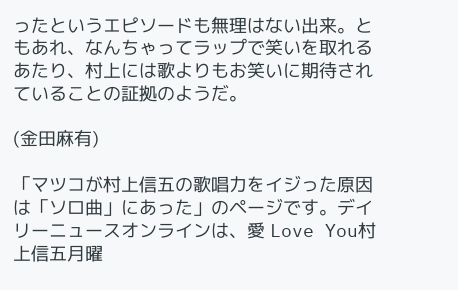ったというエピソードも無理はない出来。ともあれ、なんちゃってラップで笑いを取れるあたり、村上には歌よりもお笑いに期待されていることの証拠のようだ。

(金田麻有)

「マツコが村上信五の歌唱力をイジった原因は「ソロ曲」にあった」のページです。デイリーニュースオンラインは、愛 Love You村上信五月曜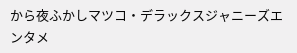から夜ふかしマツコ・デラックスジャニーズエンタメ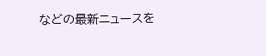などの最新ニュースを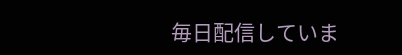毎日配信していま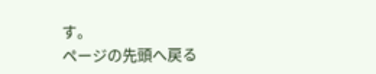す。
ページの先頭へ戻る